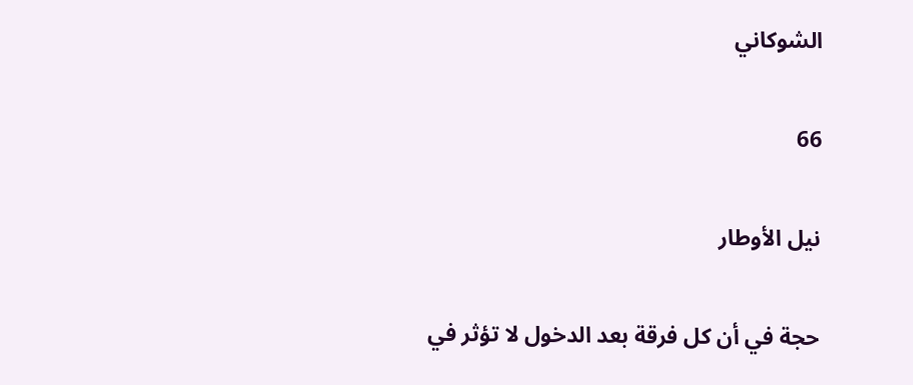الشوكاني

66

نيل الأوطار

حجة في أن كل فرقة بعد الدخول لا تؤثر في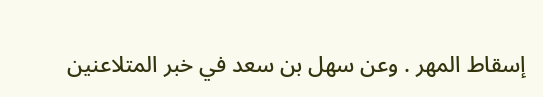إسقاط المهر . وعن سهل بن سعد في خبر المتلاعنين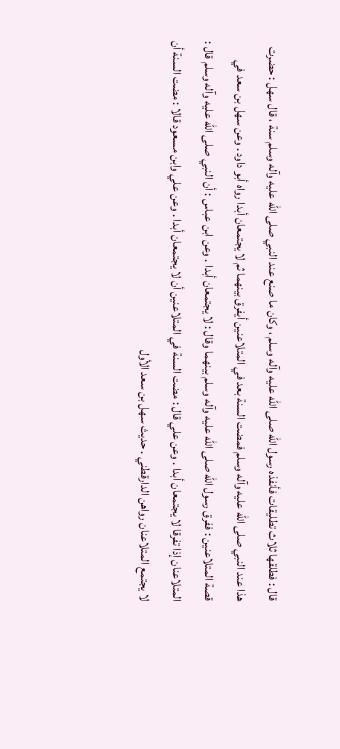قال : فطلقها ثلاث تطليقات فأنفذه رسول الله صلى الله عليه وآله وسلم ، وكان ما صنع عند النبي صلى الله عليه وآله وسلم سنة ، قال سهل : حضرت هذا عند النبي صلى الله عليه وآله وسلم فمضت السنة بعد في المتلاعنين أيفرق بينهما ثم لا يجتمعان أبدا رواه أبو داود . وعن سهل بن سعد في قصة المتلاعنين : ففرق رسول الله صلى الله عليه وآله وسلم بينهما وقال : لا يجتمعان أبدا . وعن ابن عباس : أن النبي صلى الله عليه وآله وسلم قال : المتلاعنان إذا تفرقا لا يجتمعان أبدا . وعن علي قال : مضت السنة في المتلاعنين أن لا يجتمعان أبدا . وعن علي وابن مسعود قالا : مضت السنة أن لا يجتمع المتلاعنان رواهن الدارقطني . حديث سهل بن سعد الأول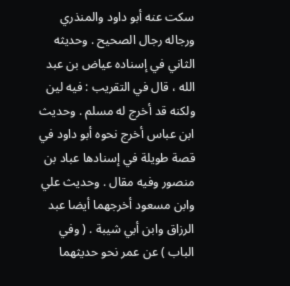سكت عنه أبو داود والمنذري ورجاله رجال الصحيح . وحديثه الثاني في إسناده عياض بن عبد الله ، قال في التقريب : فيه لين ولكنه قد أخرج له مسلم . وحديث ابن عباس أخرج نحوه أبو داود في قصة طويلة في إسنادها عباد بن منصور وفيه مقال . وحديث علي وابن مسعود أخرجهما أيضا عبد الرزاق وابن أبي شيبة . ( وفي الباب ) عن عمر نحو حديثهما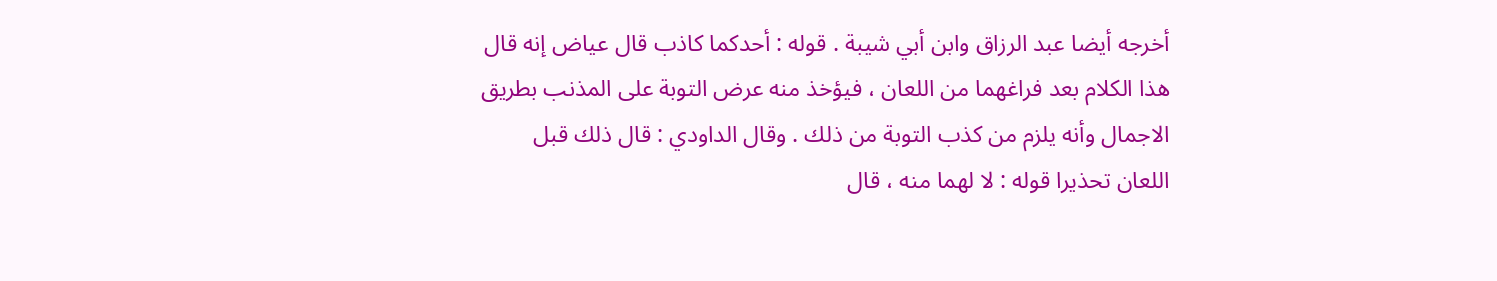أخرجه أيضا عبد الرزاق وابن أبي شيبة . قوله : أحدكما كاذب قال عياض إنه قال هذا الكلام بعد فراغهما من اللعان ، فيؤخذ منه عرض التوبة على المذنب بطريق الاجمال وأنه يلزم من كذب التوبة من ذلك . وقال الداودي : قال ذلك قبل اللعان تحذيرا قوله : لا لهما منه ، قال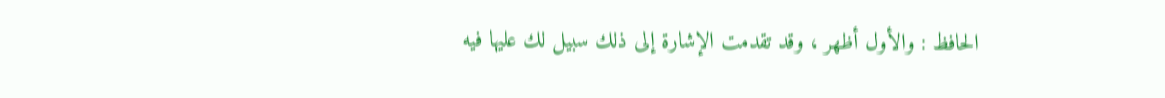الحافظ : والأول أظهر ، وقد تقدمت الإشارة إلى ذلك سبيل لك عليها فيه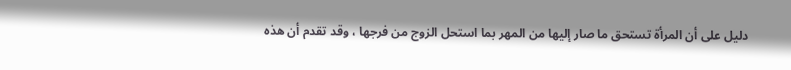دليل على أن المرأة تستحق ما صار إليها من المهر بما استحل الزوج من فرجها ، وقد تقدم أن هذه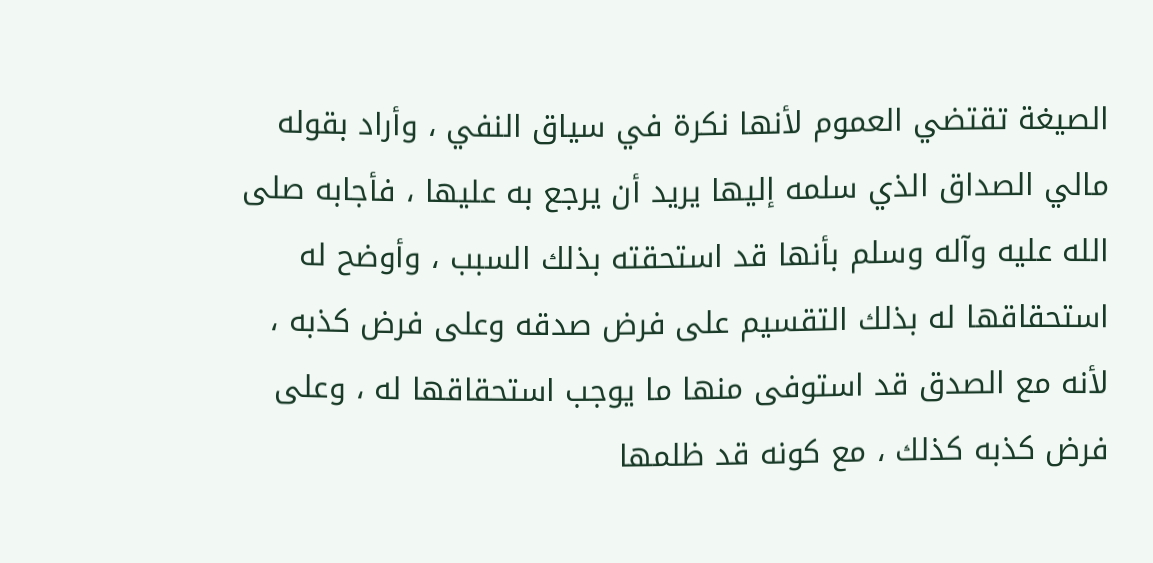الصيغة تقتضي العموم لأنها نكرة في سياق النفي ، وأراد بقوله مالي الصداق الذي سلمه إليها يريد أن يرجع به عليها ، فأجابه صلى الله عليه وآله وسلم بأنها قد استحقته بذلك السبب ، وأوضح له استحقاقها له بذلك التقسيم على فرض صدقه وعلى فرض كذبه ، لأنه مع الصدق قد استوفى منها ما يوجب استحقاقها له ، وعلى فرض كذبه كذلك ، مع كونه قد ظلمها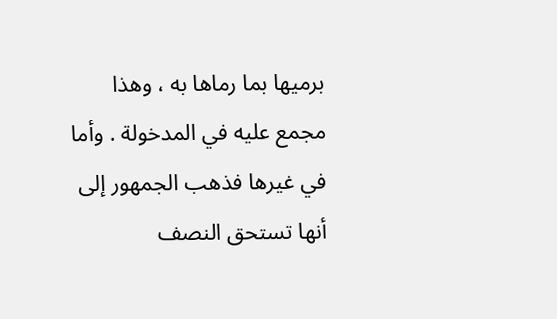برميها بما رماها به ، وهذا مجمع عليه في المدخولة . وأما في غيرها فذهب الجمهور إلى أنها تستحق النصف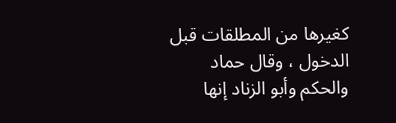كغيرها من المطلقات قبل الدخول ، وقال حماد والحكم وأبو الزناد إنها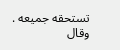تستحقه جميعه . وقال